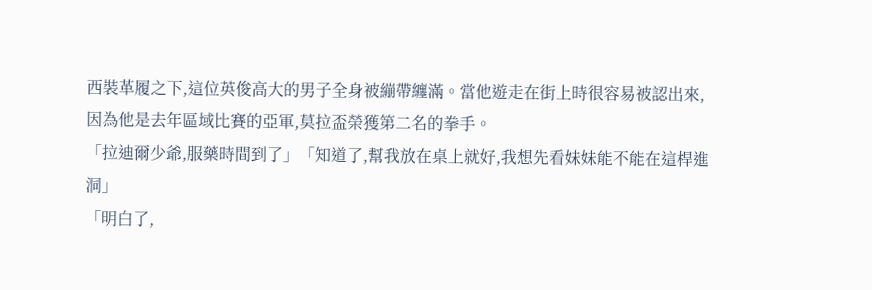西裝革履之下,這位英俊高大的男子全身被繃帶纏滿。當他遊走在街上時很容易被認出來,因為他是去年區域比賽的亞軍,莫拉盃榮獲第二名的拳手。
「拉迪爾少爺,服藥時間到了」「知道了,幫我放在桌上就好,我想先看妹妹能不能在這桿進洞」
「明白了,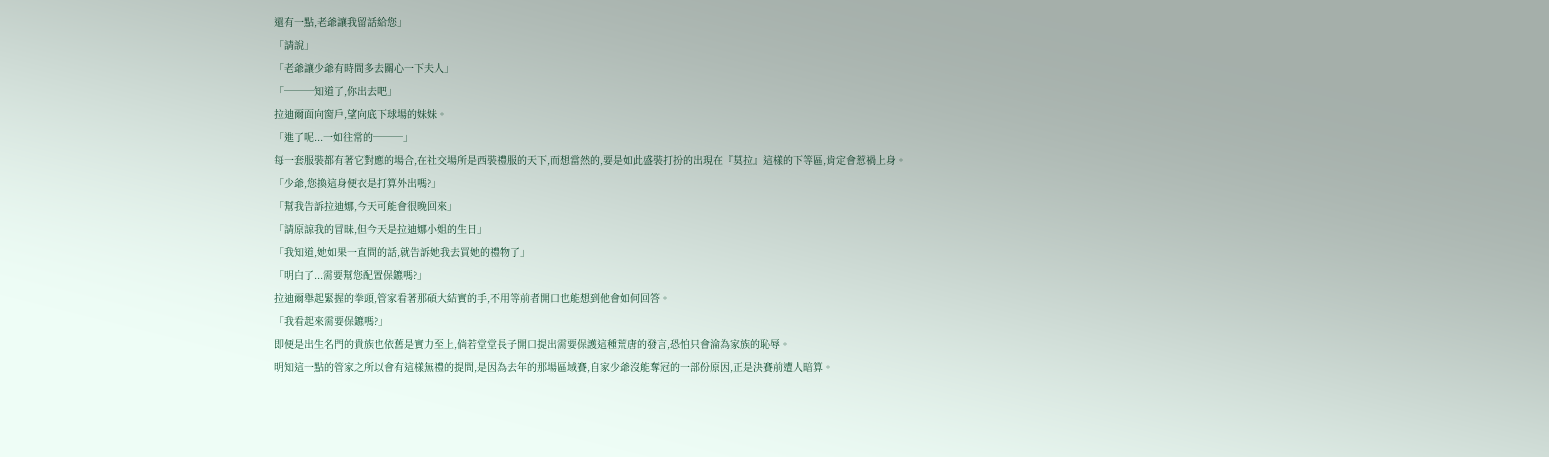還有一點,老爺讓我留話給您」
「請說」
「老爺讓少爺有時間多去關心一下夫人」
「───知道了,你出去吧」
拉迪爾面向窗戶,望向底下球場的妹妹。
「進了呢...一如往常的───」
每一套服裝都有著它對應的場合,在社交場所是西裝禮服的天下,而想當然的,要是如此盛裝打扮的出現在『莫拉』這樣的下等區,肯定會惹禍上身。
「少爺,您換這身便衣是打算外出嗎?」
「幫我告訴拉迪娜,今天可能會很晚回來」
「請原諒我的冒昧,但今天是拉迪娜小姐的生日」
「我知道,她如果一直問的話,就告訴她我去買她的禮物了」
「明白了...需要幫您配置保鑣嗎?」
拉迪爾舉起緊握的拳頭,管家看著那碩大結實的手,不用等前者開口也能想到他會如何回答。
「我看起來需要保鑣嗎?」
即便是出生名門的貴族也依舊是實力至上,倘若堂堂長子開口提出需要保護這種荒唐的發言,恐怕只會淪為家族的恥辱。
明知這一點的管家之所以會有這樣無禮的提問,是因為去年的那場區域賽,自家少爺沒能奪冠的一部份原因,正是決賽前遭人暗算。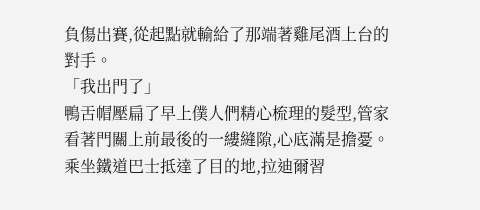負傷出賽,從起點就輸給了那端著雞尾酒上台的對手。
「我出門了」
鴨舌帽壓扁了早上僕人們精心梳理的髮型,管家看著門關上前最後的一縷縫隙,心底滿是擔憂。
乘坐鐵道巴士抵達了目的地,拉迪爾習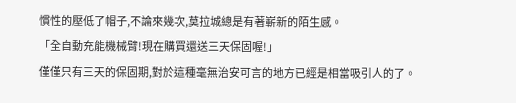慣性的壓低了帽子,不論來幾次,莫拉城總是有著嶄新的陌生感。
「全自動充能機械臂!現在購買還送三天保固喔!」
僅僅只有三天的保固期,對於這種毫無治安可言的地方已經是相當吸引人的了。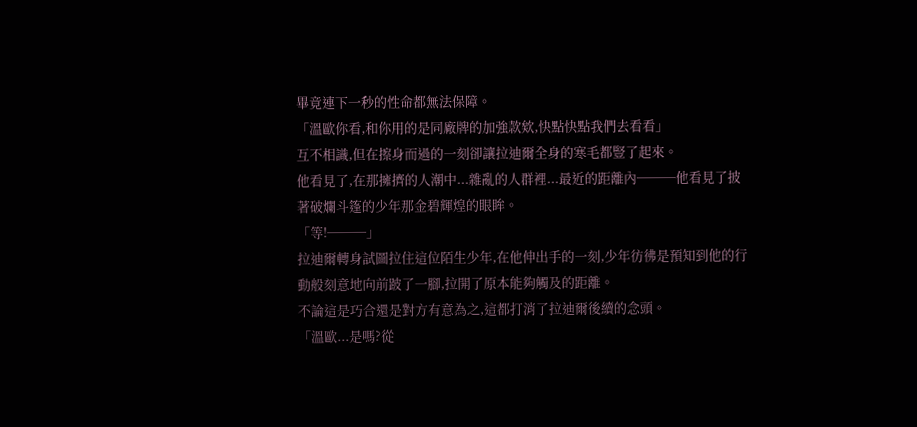畢竟連下一秒的性命都無法保障。
「溫歐你看,和你用的是同廠牌的加強款欸,快點快點我們去看看」
互不相識,但在擦身而過的一刻卻讓拉迪爾全身的寒毛都豎了起來。
他看見了,在那擁擠的人潮中...雜亂的人群裡...最近的距離內───他看見了披著破爛斗篷的少年那金碧輝煌的眼眸。
「等!───」
拉迪爾轉身試圖拉住這位陌生少年,在他伸出手的一刻,少年彷彿是預知到他的行動般刻意地向前跛了一腳,拉開了原本能夠觸及的距離。
不論這是巧合還是對方有意為之,這都打消了拉迪爾後續的念頭。
「溫歐...是嗎?從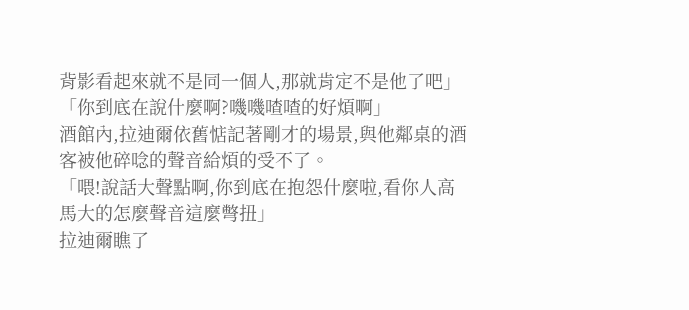背影看起來就不是同一個人,那就肯定不是他了吧」
「你到底在說什麼啊?嘰嘰喳喳的好煩啊」
酒館內,拉迪爾依舊惦記著剛才的場景,與他鄰桌的酒客被他碎唸的聲音給煩的受不了。
「喂!說話大聲點啊,你到底在抱怨什麼啦,看你人高馬大的怎麼聲音這麼彆扭」
拉迪爾瞧了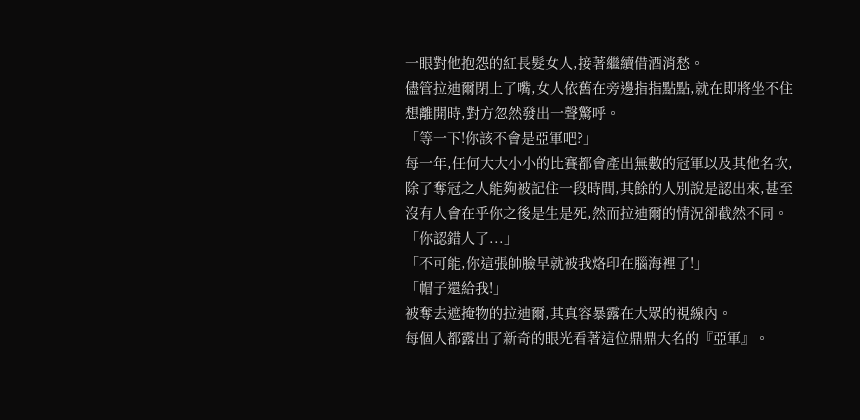一眼對他抱怨的紅長髮女人,接著繼續借酒消愁。
儘管拉迪爾閉上了嘴,女人依舊在旁邊指指點點,就在即將坐不住想離開時,對方忽然發出一聲驚呼。
「等一下!你該不會是亞軍吧?」
每一年,任何大大小小的比賽都會產出無數的冠軍以及其他名次,除了奪冠之人能夠被記住一段時間,其餘的人別說是認出來,甚至沒有人會在乎你之後是生是死,然而拉迪爾的情況卻截然不同。
「你認錯人了...」
「不可能,你這張帥臉早就被我烙印在腦海裡了!」
「帽子還給我!」
被奪去遮掩物的拉迪爾,其真容暴露在大眾的視線內。
每個人都露出了新奇的眼光看著這位鼎鼎大名的『亞軍』。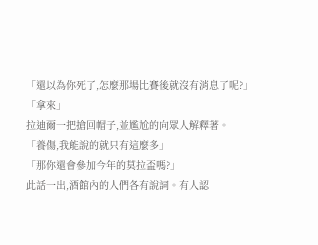「還以為你死了,怎麼那場比賽後就沒有消息了呢?」
「拿來」
拉迪爾一把搶回帽子,並尷尬的向眾人解釋著。
「養傷,我能說的就只有這麼多」
「那你還會參加今年的莫拉盃嗎?」
此話一出,酒館內的人們各有說詞。有人認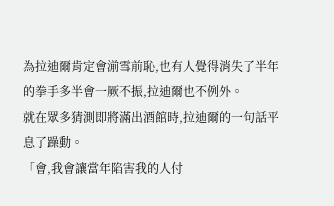為拉迪爾肯定會湔雪前恥,也有人覺得消失了半年的拳手多半會一厥不振,拉迪爾也不例外。
就在眾多猜測即將滿出酒館時,拉迪爾的一句話平息了躁動。
「會,我會讓當年陷害我的人付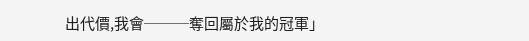出代價,我會───奪回屬於我的冠軍」